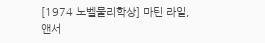[1974 노벨물리학상] 마틴 라일, 앤서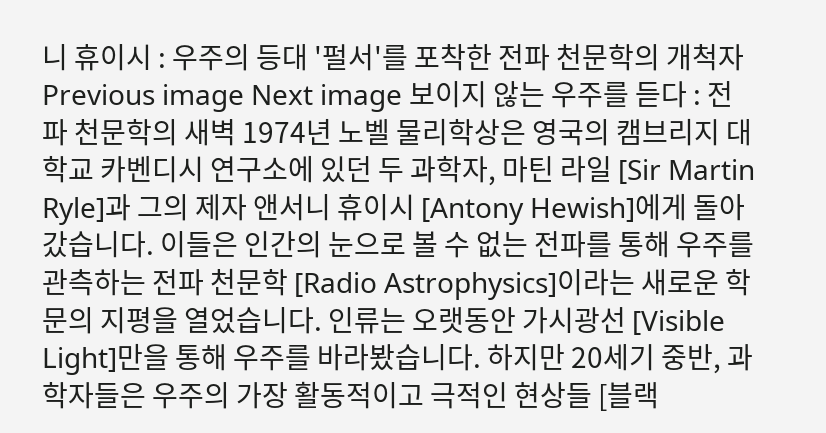니 휴이시 : 우주의 등대 '펄서'를 포착한 전파 천문학의 개척자
Previous image Next image 보이지 않는 우주를 듣다 : 전파 천문학의 새벽 1974년 노벨 물리학상은 영국의 캠브리지 대학교 카벤디시 연구소에 있던 두 과학자, 마틴 라일 [Sir Martin Ryle]과 그의 제자 앤서니 휴이시 [Antony Hewish]에게 돌아갔습니다. 이들은 인간의 눈으로 볼 수 없는 전파를 통해 우주를 관측하는 전파 천문학 [Radio Astrophysics]이라는 새로운 학문의 지평을 열었습니다. 인류는 오랫동안 가시광선 [Visible Light]만을 통해 우주를 바라봤습니다. 하지만 20세기 중반, 과학자들은 우주의 가장 활동적이고 극적인 현상들 [블랙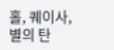홀, 퀘이사, 별의 탄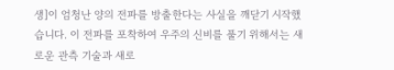생]이 엄청난 양의 전파를 방출한다는 사실을 깨닫기 시작했습니다. 이 전파를 포착하여 우주의 신비를 풀기 위해서는 새로운 관측 기술과 새로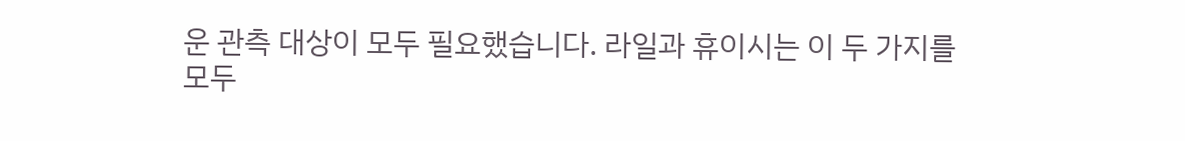운 관측 대상이 모두 필요했습니다. 라일과 휴이시는 이 두 가지를 모두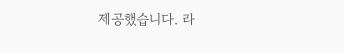제공했습니다. 라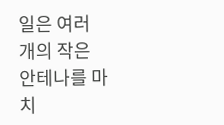일은 여러 개의 작은 안테나를 마치